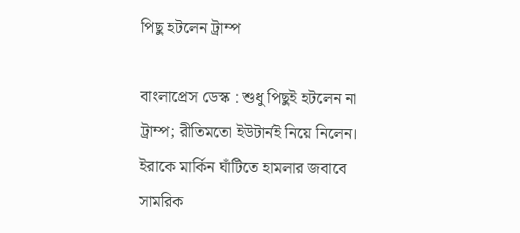পিছু হটলেন ট্রাম্প

বাংলাপ্রেস ডেস্ক : শুধু পিছুই হটলেন না ট্রাম্প; রীতিমতো ইউটার্নই নিয়ে নিলেন। ইরাকে মার্কিন ঘাঁটিতে হামলার জবাবে সামরিক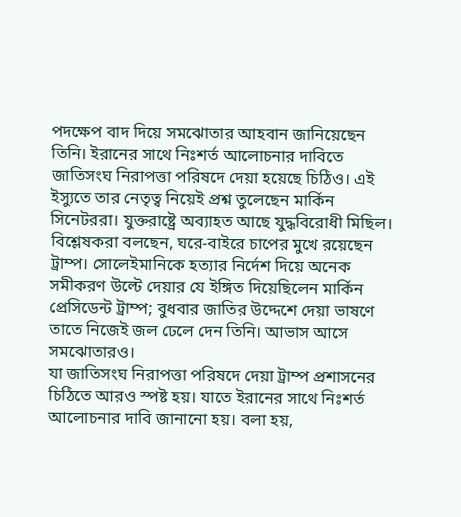পদক্ষেপ বাদ দিয়ে সমঝোতার আহবান জানিয়েছেন তিনি। ইরানের সাথে নিঃশর্ত আলোচনার দাবিতে জাতিসংঘ নিরাপত্তা পরিষদে দেয়া হয়েছে চিঠিও। এই ইস্যুতে তার নেতৃত্ব নিয়েই প্রশ্ন তুলেছেন মার্কিন সিনেটররা। যুক্তরাষ্ট্রে অব্যাহত আছে যুদ্ধবিরোধী মিছিল। বিশ্লেষকরা বলছেন, ঘরে-বাইরে চাপের মুখে রয়েছেন ট্রাম্প। সোলেইমানিকে হত্যার নির্দেশ দিয়ে অনেক সমীকরণ উল্টে দেয়ার যে ইঙ্গিত দিয়েছিলেন মার্কিন প্রেসিডেন্ট ট্রাম্প; বুধবার জাতির উদ্দেশে দেয়া ভাষণে তাতে নিজেই জল ঢেলে দেন তিনি। আভাস আসে সমঝোতারও।
যা জাতিসংঘ নিরাপত্তা পরিষদে দেয়া ট্রাম্প প্রশাসনের চিঠিতে আরও স্পষ্ট হয়। যাতে ইরানের সাথে নিঃশর্ত আলোচনার দাবি জানানো হয়। বলা হয়,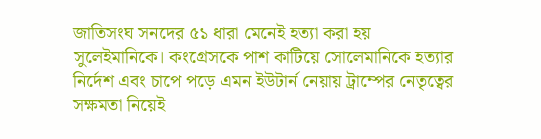জাতিসংঘ সনদের ৫১ ধারা মেনেই হত্যা করা হয় সুলেইমানিকে। কংগ্রেসকে পাশ কাটিয়ে সোলেমানিকে হত্যার নির্দেশ এবং চাপে পড়ে এমন ইউটার্ন নেয়ায় ট্রাম্পের নেতৃত্বের সক্ষমতা নিয়েই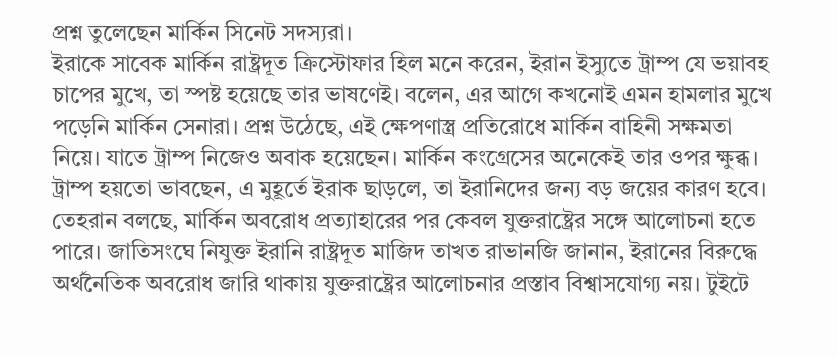প্রশ্ন তুলেছেন মার্কিন সিনেট সদস্যরা।
ইরাকে সাবেক মার্কিন রাষ্ট্রদূত ক্রিস্টোফার হিল মনে করেন, ইরান ইস্যুতে ট্রাম্প যে ভয়াবহ চাপের মুখে, তা স্পষ্ট হয়েছে তার ভাষণেই। বলেন, এর আগে কখনোই এমন হামলার মুখে পড়েনি মার্কিন সেনারা। প্রশ্ন উঠেছে, এই ক্ষেপণাস্ত্র প্রতিরোধে মার্কিন বাহিনী সক্ষমতা নিয়ে। যাতে ট্রাম্প নিজেও অবাক হয়েছেন। মার্কিন কংগ্রেসের অনেকেই তার ওপর ক্ষুব্ধ। ট্রাম্প হয়তো ভাবছেন, এ মুহূর্তে ইরাক ছাড়লে, তা ইরানিদের জন্য বড় জয়ের কারণ হবে।
তেহরান বলছে, মার্কিন অবরোধ প্রত্যাহারের পর কেবল যুক্তরাষ্ট্রের সঙ্গে আলোচনা হতে পারে। জাতিসংঘে নিযুক্ত ইরানি রাষ্ট্রদূত মাজিদ তাখত রাভানজি জানান, ইরানের বিরুদ্ধে অর্থনৈতিক অবরোধ জারি থাকায় যুক্তরাষ্ট্রের আলোচনার প্রস্তাব বিশ্বাসযোগ্য নয়। টুইটে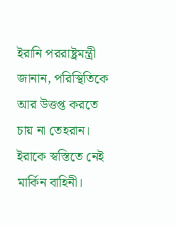ইরানি পররাষ্ট্রমন্ত্রী জানান, পরিস্থিতিকে আর উত্তপ্ত করতে চায় না তেহরান।
ইরাকে স্বস্তিতে নেই মার্কিন বাহিনী।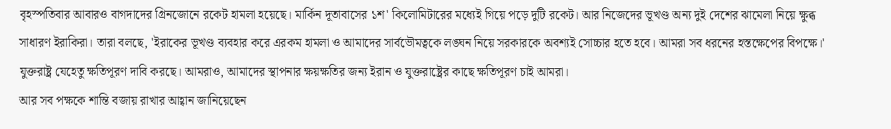বৃহস্পতিবার আবারও বাগদাদের গ্রিনজোনে রকেট হামলা হয়েছে। মার্কিন দূতাবাসের ১শ' কিলোমিটারের মধ্যেই গিয়ে পড়ে দুটি রকেট। আর নিজেদের ভূখণ্ড অন্য দুই দেশের ঝামেলা নিয়ে ক্ষুব্ধ সাধারণ ইরাকিরা। তারা বলছে, 'ইরাকের ভূখণ্ড ব্যবহার করে এরকম হামলা ও আমাদের সার্বভৌমত্বকে লঙ্ঘন নিয়ে সরকারকে অবশ্যই সোচ্চার হতে হবে। আমরা সব ধরনের হস্তক্ষেপের বিপক্ষে।'
যুক্তরাষ্ট্র যেহেতু ক্ষতিপূরণ দাবি করছে। আমরাও, আমাদের স্থাপনার ক্ষয়ক্ষতির জন্য ইরান ও যুক্তরাষ্ট্রের কাছে ক্ষতিপূরণ চাই আমরা।
আর সব পক্ষকে শান্তি বজায় রাখার আহ্বান জানিয়েছেন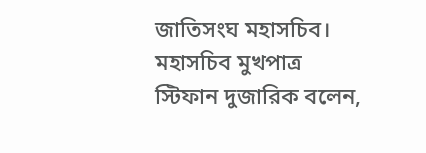জাতিসংঘ মহাসচিব। মহাসচিব মুখপাত্র স্টিফান দুজারিক বলেন,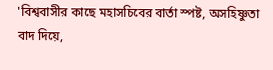'বিশ্ববাসীর কাছে মহাসচিবের বার্তা স্পষ্ট, অসহিষ্ণুতা বাদ দিয়ে,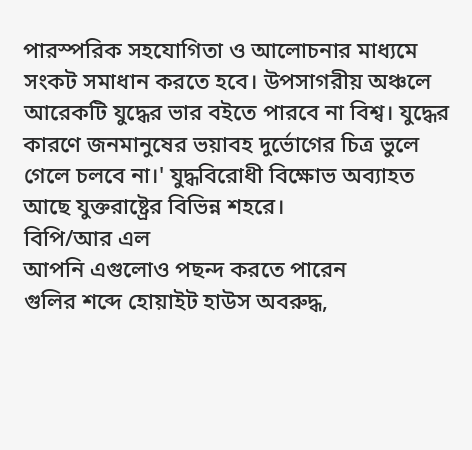পারস্পরিক সহযোগিতা ও আলোচনার মাধ্যমে সংকট সমাধান করতে হবে। উপসাগরীয় অঞ্চলে আরেকটি যুদ্ধের ভার বইতে পারবে না বিশ্ব। যুদ্ধের কারণে জনমানুষের ভয়াবহ দুর্ভোগের চিত্র ভুলে গেলে চলবে না।' যুদ্ধবিরোধী বিক্ষোভ অব্যাহত আছে যুক্তরাষ্ট্রের বিভিন্ন শহরে।
বিপি/আর এল
আপনি এগুলোও পছন্দ করতে পারেন
গুলির শব্দে হোয়াইট হাউস অবরুদ্ধ,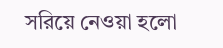সরিয়ে নেওয়া হলো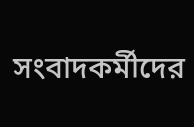সংবাদকর্মীদের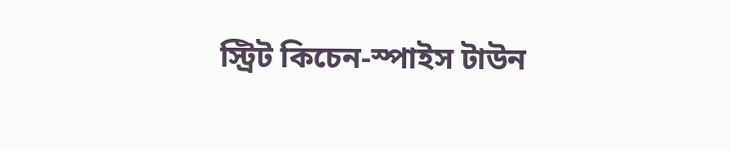স্ট্রিট কিচেন-স্পাইস টাউন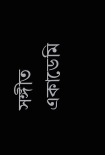সঙ্গীত একাডেমি